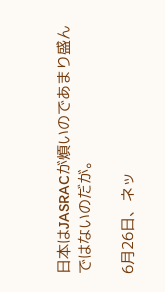日本はJASRACが煩いのであまり盛んではないのだが。

6月26日、ネッ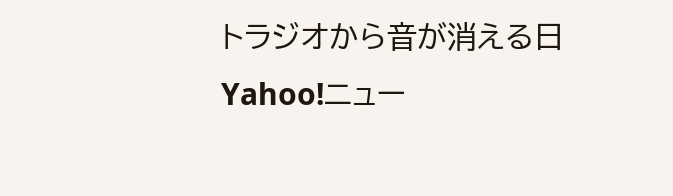トラジオから音が消える日
Yahoo!ニュー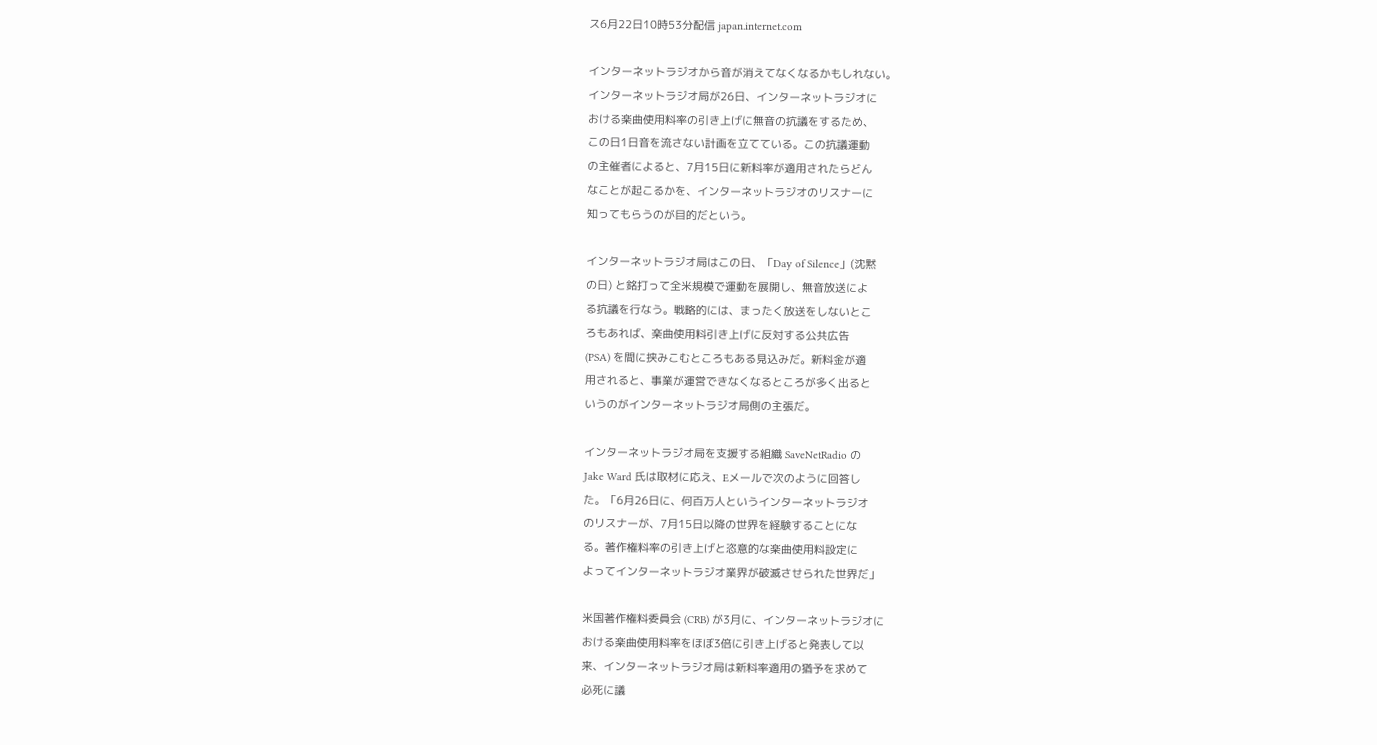ス6月22日10時53分配信 japan.internet.com

インターネットラジオから音が消えてなくなるかもしれない。
インターネットラジオ局が26日、インターネットラジオに
おける楽曲使用料率の引き上げに無音の抗議をするため、
この日1日音を流さない計画を立てている。この抗議運動
の主催者によると、7月15日に新料率が適用されたらどん
なことが起こるかを、インターネットラジオのリスナーに
知ってもらうのが目的だという。

インターネットラジオ局はこの日、「Day of Silence」(沈黙
の日) と銘打って全米規模で運動を展開し、無音放送によ
る抗議を行なう。戦略的には、まったく放送をしないとこ
ろもあれば、楽曲使用料引き上げに反対する公共広告
(PSA) を間に挟みこむところもある見込みだ。新料金が適
用されると、事業が運営できなくなるところが多く出ると
いうのがインターネットラジオ局側の主張だ。

インターネットラジオ局を支援する組織 SaveNetRadio の
Jake Ward 氏は取材に応え、Eメールで次のように回答し
た。「6月26日に、何百万人というインターネットラジオ
のリスナーが、7月15日以降の世界を経験することにな
る。著作権料率の引き上げと恣意的な楽曲使用料設定に
よってインターネットラジオ業界が破滅させられた世界だ」

米国著作権料委員会 (CRB) が3月に、インターネットラジオに
おける楽曲使用料率をほぼ3倍に引き上げると発表して以
来、インターネットラジオ局は新料率適用の猶予を求めて
必死に議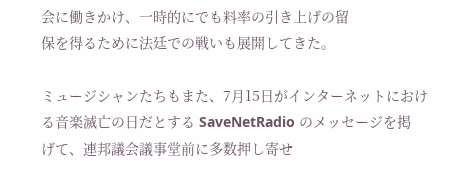会に働きかけ、一時的にでも料率の引き上げの留
保を得るために法廷での戦いも展開してきた。

ミュージシャンたちもまた、7月15日がインターネットにおけ
る音楽滅亡の日だとする SaveNetRadio のメッセージを掲
げて、連邦議会議事堂前に多数押し寄せ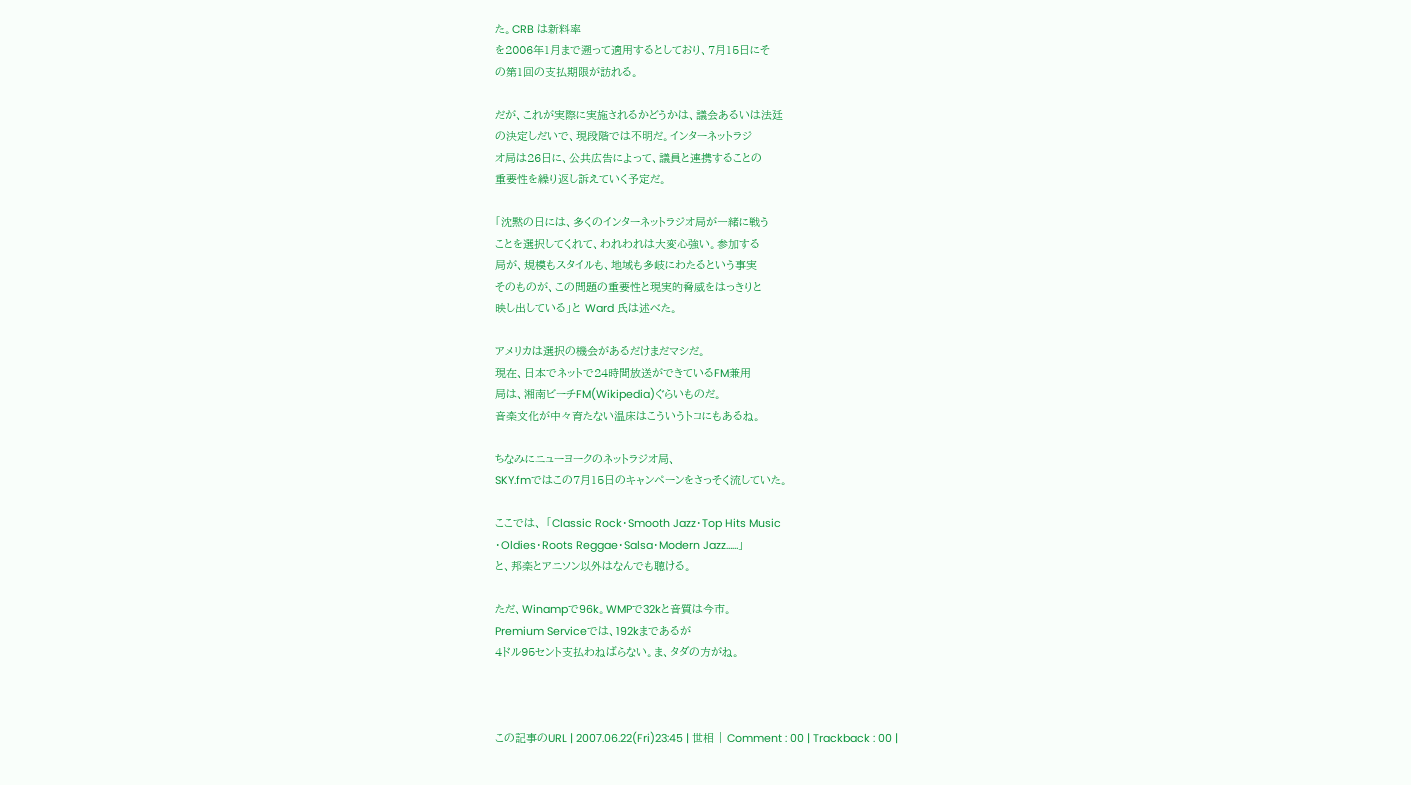た。CRB は新料率
を2006年1月まで遡って適用するとしており、7月15日にそ
の第1回の支払期限が訪れる。

だが、これが実際に実施されるかどうかは、議会あるいは法廷
の決定しだいで、現段階では不明だ。インターネットラジ
オ局は26日に、公共広告によって、議員と連携することの
重要性を繰り返し訴えていく予定だ。

「沈黙の日には、多くのインターネットラジオ局が一緒に戦う
ことを選択してくれて、われわれは大変心強い。参加する
局が、規模もスタイルも、地域も多岐にわたるという事実
そのものが、この問題の重要性と現実的脅威をはっきりと
映し出している」と Ward 氏は述べた。

アメリカは選択の機会があるだけまだマシだ。
現在、日本でネットで24時間放送ができているFM兼用
局は、湘南ビーチFM(Wikipedia)ぐらいものだ。
音楽文化が中々育たない温床はこういうトコにもあるね。

ちなみにニューヨークのネットラジオ局、
SKY.fmではこの7月15日のキャンペーンをさっそく流していた。

ここでは、 「Classic Rock・Smooth Jazz・Top Hits Music
・Oldies・Roots Reggae・Salsa・Modern Jazz……」
と、邦楽とアニソン以外はなんでも聴ける。

ただ、Winampで96k。WMPで32kと音質は今市。
Premium Serviceでは、192kまであるが
4ドル95セント支払わねばらない。ま、タダの方がね。



この記事のURL | 2007.06.22(Fri)23:45 | 世相 | Comment : 00 | Trackback : 00 |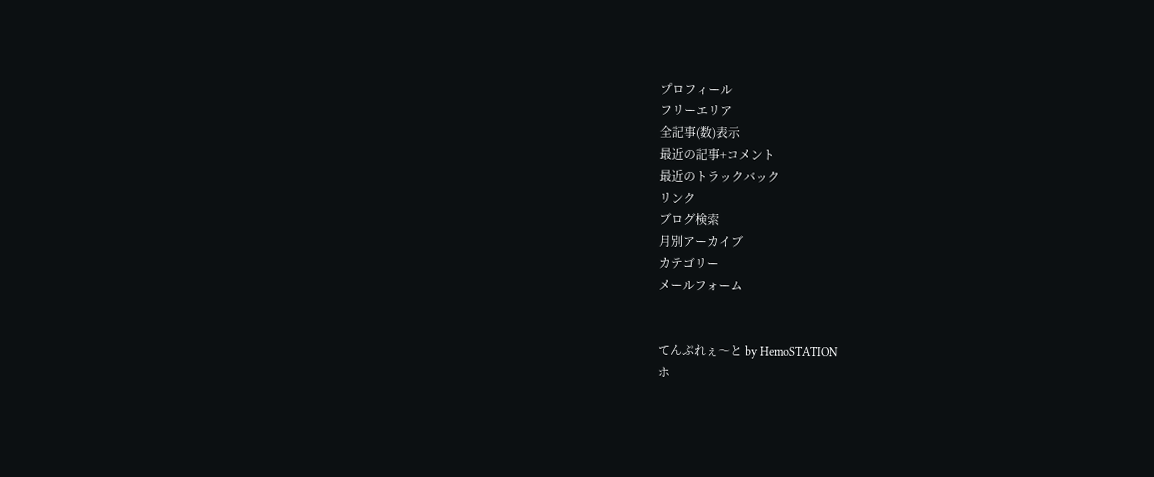プロフィール
フリーエリア
全記事(数)表示
最近の記事+コメント
最近のトラックバック
リンク
ブログ検索
月別アーカイブ
カテゴリー
メールフォーム


てんぷれぇ〜と by HemoSTATION
ホ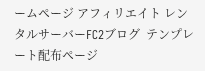ームページ アフィリエイト レンタルサーバーFC2ブログ  テンプレート配布ページ